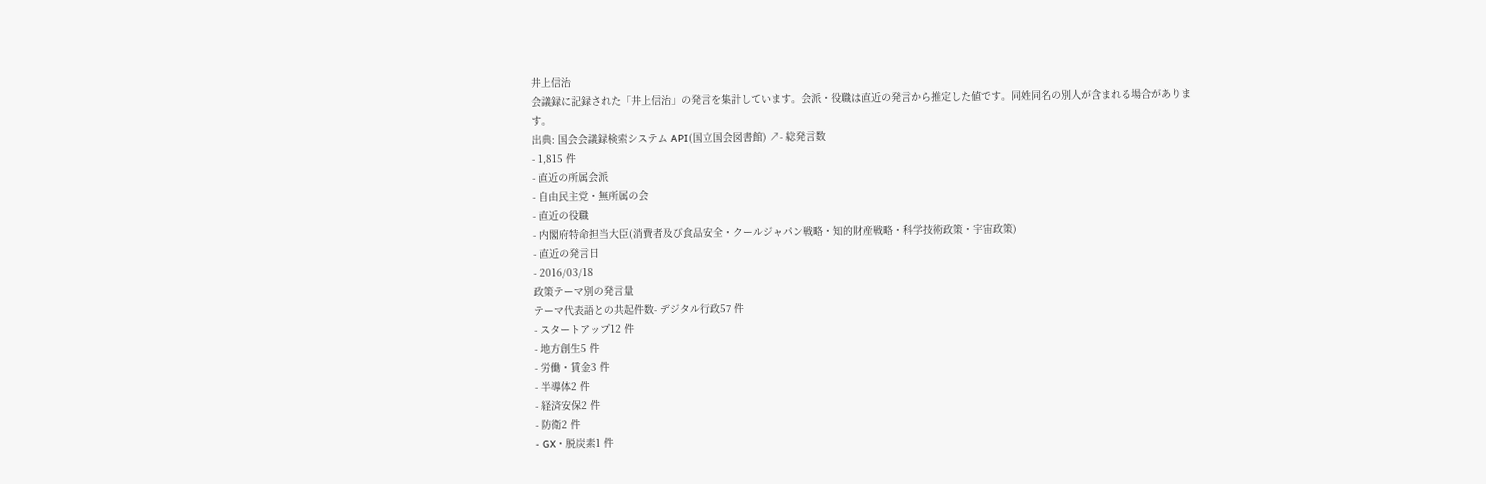井上信治
会議録に記録された「井上信治」の発言を集計しています。会派・役職は直近の発言から推定した値です。同姓同名の別人が含まれる場合があります。
出典: 国会会議録検索システム API(国立国会図書館) ↗- 総発言数
- 1,815 件
- 直近の所属会派
- 自由民主党・無所属の会
- 直近の役職
- 内閣府特命担当大臣(消費者及び食品安全・クールジャパン戦略・知的財産戦略・科学技術政策・宇宙政策)
- 直近の発言日
- 2016/03/18
政策テーマ別の発言量
テーマ代表語との共起件数- デジタル行政57 件
- スタートアップ12 件
- 地方創生5 件
- 労働・賃金3 件
- 半導体2 件
- 経済安保2 件
- 防衛2 件
- GX・脱炭素1 件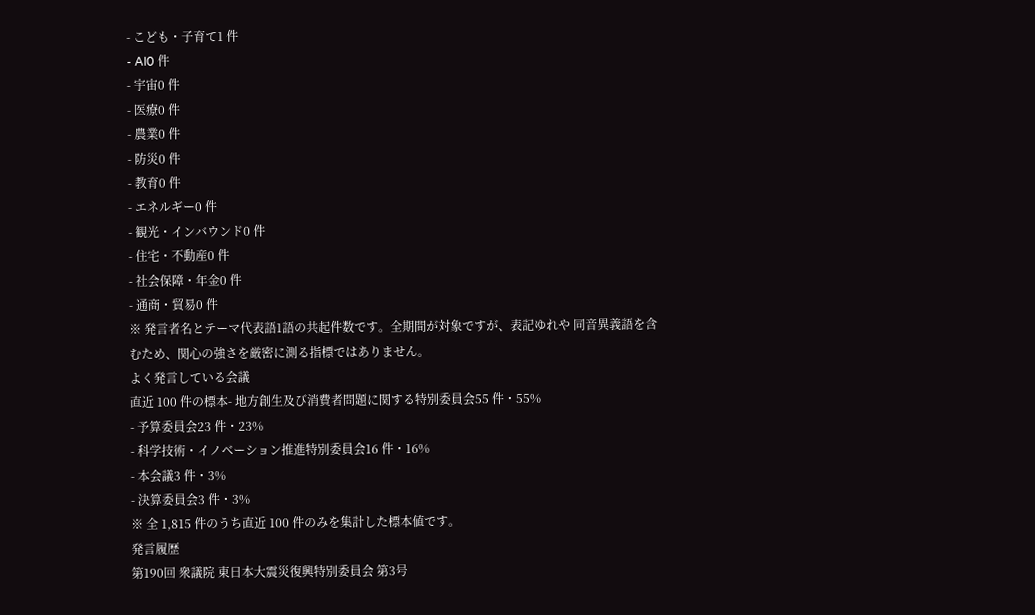- こども・子育て1 件
- AI0 件
- 宇宙0 件
- 医療0 件
- 農業0 件
- 防災0 件
- 教育0 件
- エネルギー0 件
- 観光・インバウンド0 件
- 住宅・不動産0 件
- 社会保障・年金0 件
- 通商・貿易0 件
※ 発言者名とテーマ代表語1語の共起件数です。全期間が対象ですが、表記ゆれや 同音異義語を含むため、関心の強さを厳密に測る指標ではありません。
よく発言している会議
直近 100 件の標本- 地方創生及び消費者問題に関する特別委員会55 件・55%
- 予算委員会23 件・23%
- 科学技術・イノベーション推進特別委員会16 件・16%
- 本会議3 件・3%
- 決算委員会3 件・3%
※ 全 1,815 件のうち直近 100 件のみを集計した標本値です。
発言履歴
第190回 衆議院 東日本大震災復興特別委員会 第3号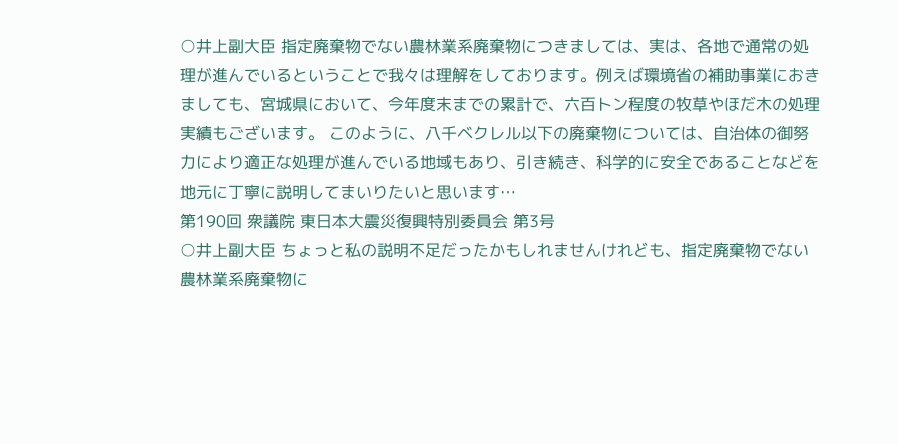○井上副大臣 指定廃棄物でない農林業系廃棄物につきましては、実は、各地で通常の処理が進んでいるということで我々は理解をしております。例えば環境省の補助事業におきましても、宮城県において、今年度末までの累計で、六百トン程度の牧草やほだ木の処理実績もございます。 このように、八千ベクレル以下の廃棄物については、自治体の御努力により適正な処理が進んでいる地域もあり、引き続き、科学的に安全であることなどを地元に丁寧に説明してまいりたいと思います…
第190回 衆議院 東日本大震災復興特別委員会 第3号
○井上副大臣 ちょっと私の説明不足だったかもしれませんけれども、指定廃棄物でない農林業系廃棄物に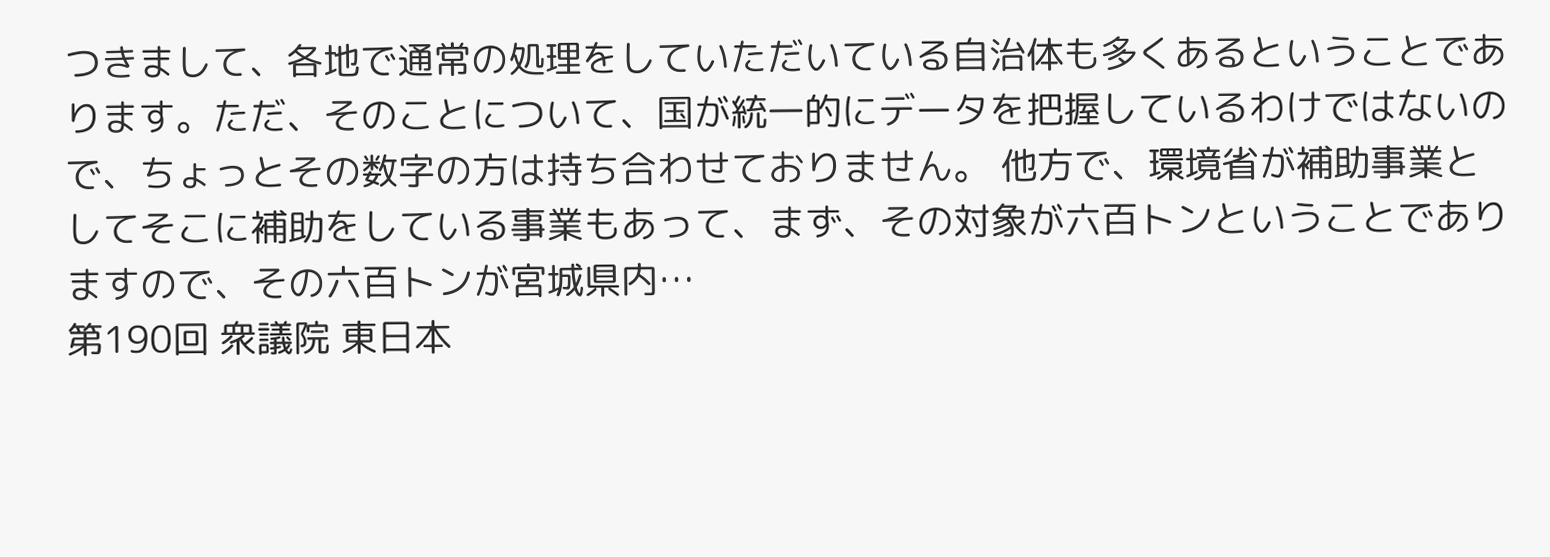つきまして、各地で通常の処理をしていただいている自治体も多くあるということであります。ただ、そのことについて、国が統一的にデータを把握しているわけではないので、ちょっとその数字の方は持ち合わせておりません。 他方で、環境省が補助事業としてそこに補助をしている事業もあって、まず、その対象が六百トンということでありますので、その六百トンが宮城県内…
第190回 衆議院 東日本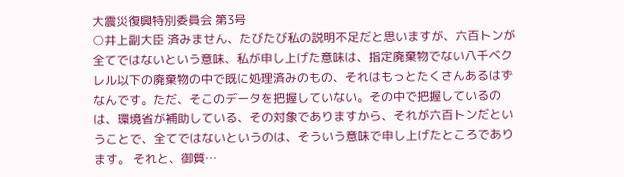大震災復興特別委員会 第3号
○井上副大臣 済みません、たびたび私の説明不足だと思いますが、六百トンが全てではないという意味、私が申し上げた意味は、指定廃棄物でない八千ベクレル以下の廃棄物の中で既に処理済みのもの、それはもっとたくさんあるはずなんです。ただ、そこのデータを把握していない。その中で把握しているのは、環境省が補助している、その対象でありますから、それが六百トンだということで、全てではないというのは、そういう意味で申し上げたところであります。 それと、御質…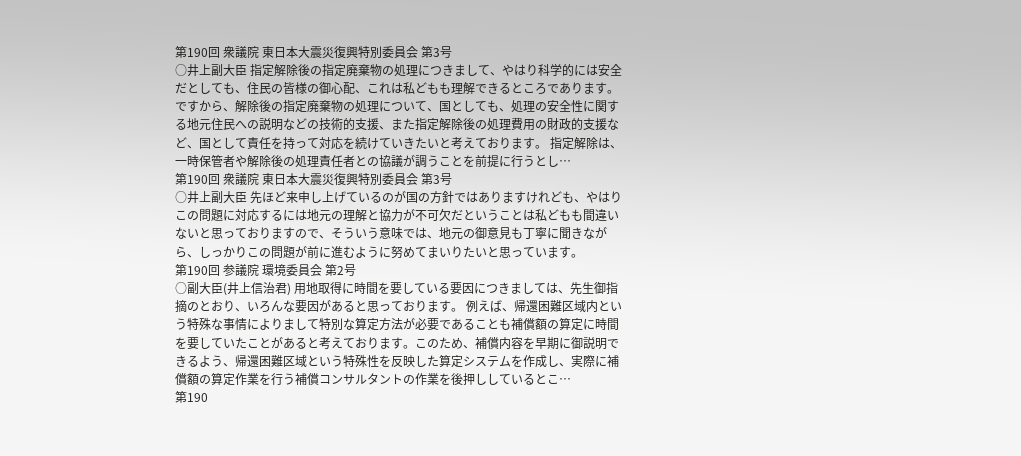第190回 衆議院 東日本大震災復興特別委員会 第3号
○井上副大臣 指定解除後の指定廃棄物の処理につきまして、やはり科学的には安全だとしても、住民の皆様の御心配、これは私どもも理解できるところであります。 ですから、解除後の指定廃棄物の処理について、国としても、処理の安全性に関する地元住民への説明などの技術的支援、また指定解除後の処理費用の財政的支援など、国として責任を持って対応を続けていきたいと考えております。 指定解除は、一時保管者や解除後の処理責任者との協議が調うことを前提に行うとし…
第190回 衆議院 東日本大震災復興特別委員会 第3号
○井上副大臣 先ほど来申し上げているのが国の方針ではありますけれども、やはりこの問題に対応するには地元の理解と協力が不可欠だということは私どもも間違いないと思っておりますので、そういう意味では、地元の御意見も丁寧に聞きながら、しっかりこの問題が前に進むように努めてまいりたいと思っています。
第190回 参議院 環境委員会 第2号
○副大臣(井上信治君) 用地取得に時間を要している要因につきましては、先生御指摘のとおり、いろんな要因があると思っております。 例えば、帰還困難区域内という特殊な事情によりまして特別な算定方法が必要であることも補償額の算定に時間を要していたことがあると考えております。このため、補償内容を早期に御説明できるよう、帰還困難区域という特殊性を反映した算定システムを作成し、実際に補償額の算定作業を行う補償コンサルタントの作業を後押ししているとこ…
第190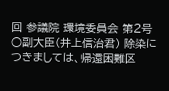回 参議院 環境委員会 第2号
○副大臣(井上信治君) 除染につきましては、帰還困難区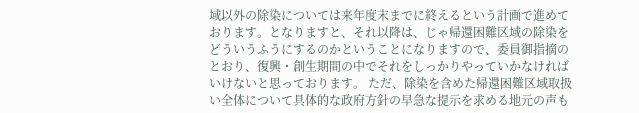域以外の除染については来年度末までに終えるという計画で進めております。となりますと、それ以降は、じゃ帰還困難区域の除染をどういうふうにするのかということになりますので、委員御指摘のとおり、復興・創生期間の中でそれをしっかりやっていかなければいけないと思っております。 ただ、除染を含めた帰還困難区域取扱い全体について具体的な政府方針の早急な提示を求める地元の声も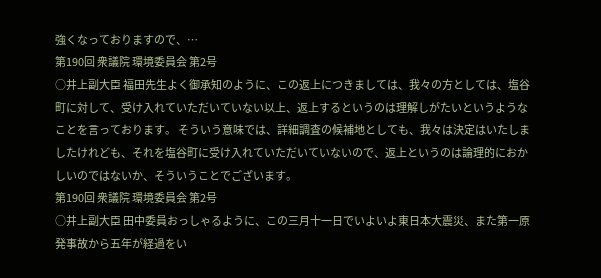強くなっておりますので、…
第190回 衆議院 環境委員会 第2号
○井上副大臣 福田先生よく御承知のように、この返上につきましては、我々の方としては、塩谷町に対して、受け入れていただいていない以上、返上するというのは理解しがたいというようなことを言っております。 そういう意味では、詳細調査の候補地としても、我々は決定はいたしましたけれども、それを塩谷町に受け入れていただいていないので、返上というのは論理的におかしいのではないか、そういうことでございます。
第190回 衆議院 環境委員会 第2号
○井上副大臣 田中委員おっしゃるように、この三月十一日でいよいよ東日本大震災、また第一原発事故から五年が経過をい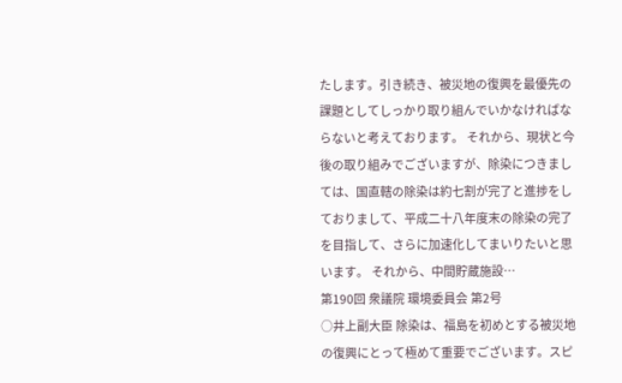たします。引き続き、被災地の復興を最優先の課題としてしっかり取り組んでいかなければならないと考えております。 それから、現状と今後の取り組みでございますが、除染につきましては、国直轄の除染は約七割が完了と進捗をしておりまして、平成二十八年度末の除染の完了を目指して、さらに加速化してまいりたいと思います。 それから、中間貯蔵施設…
第190回 衆議院 環境委員会 第2号
○井上副大臣 除染は、福島を初めとする被災地の復興にとって極めて重要でございます。スピ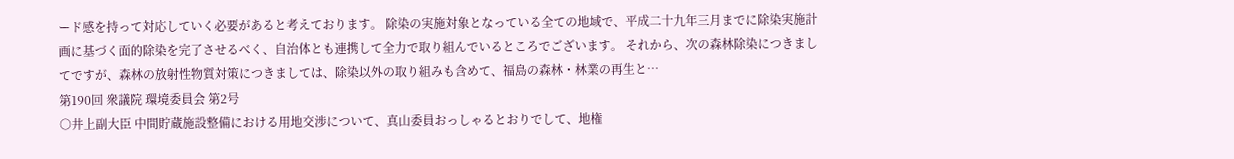ード感を持って対応していく必要があると考えております。 除染の実施対象となっている全ての地域で、平成二十九年三月までに除染実施計画に基づく面的除染を完了させるべく、自治体とも連携して全力で取り組んでいるところでございます。 それから、次の森林除染につきましてですが、森林の放射性物質対策につきましては、除染以外の取り組みも含めて、福島の森林・林業の再生と…
第190回 衆議院 環境委員会 第2号
○井上副大臣 中間貯蔵施設整備における用地交渉について、真山委員おっしゃるとおりでして、地権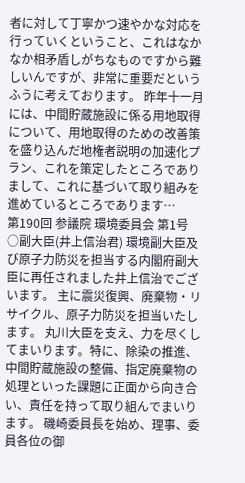者に対して丁寧かつ速やかな対応を行っていくということ、これはなかなか相矛盾しがちなものですから難しいんですが、非常に重要だというふうに考えております。 昨年十一月には、中間貯蔵施設に係る用地取得について、用地取得のための改善策を盛り込んだ地権者説明の加速化プラン、これを策定したところでありまして、これに基づいて取り組みを進めているところであります…
第190回 参議院 環境委員会 第1号
○副大臣(井上信治君) 環境副大臣及び原子力防災を担当する内閣府副大臣に再任されました井上信治でございます。 主に震災復興、廃棄物・リサイクル、原子力防災を担当いたします。 丸川大臣を支え、力を尽くしてまいります。特に、除染の推進、中間貯蔵施設の整備、指定廃棄物の処理といった課題に正面から向き合い、責任を持って取り組んでまいります。 磯崎委員長を始め、理事、委員各位の御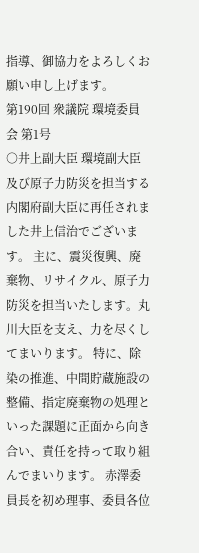指導、御協力をよろしくお願い申し上げます。
第190回 衆議院 環境委員会 第1号
○井上副大臣 環境副大臣及び原子力防災を担当する内閣府副大臣に再任されました井上信治でございます。 主に、震災復興、廃棄物、リサイクル、原子力防災を担当いたします。丸川大臣を支え、力を尽くしてまいります。 特に、除染の推進、中間貯蔵施設の整備、指定廃棄物の処理といった課題に正面から向き合い、責任を持って取り組んでまいります。 赤澤委員長を初め理事、委員各位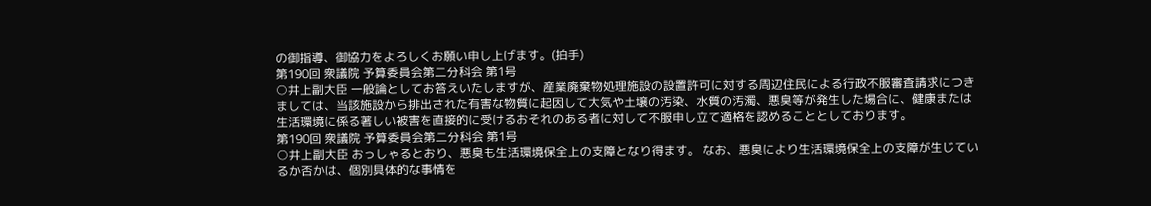の御指導、御協力をよろしくお願い申し上げます。(拍手)
第190回 衆議院 予算委員会第二分科会 第1号
○井上副大臣 一般論としてお答えいたしますが、産業廃棄物処理施設の設置許可に対する周辺住民による行政不服審査請求につきましては、当該施設から排出された有害な物質に起因して大気や土壌の汚染、水質の汚濁、悪臭等が発生した場合に、健康または生活環境に係る著しい被害を直接的に受けるおそれのある者に対して不服申し立て適格を認めることとしております。
第190回 衆議院 予算委員会第二分科会 第1号
○井上副大臣 おっしゃるとおり、悪臭も生活環境保全上の支障となり得ます。 なお、悪臭により生活環境保全上の支障が生じているか否かは、個別具体的な事情を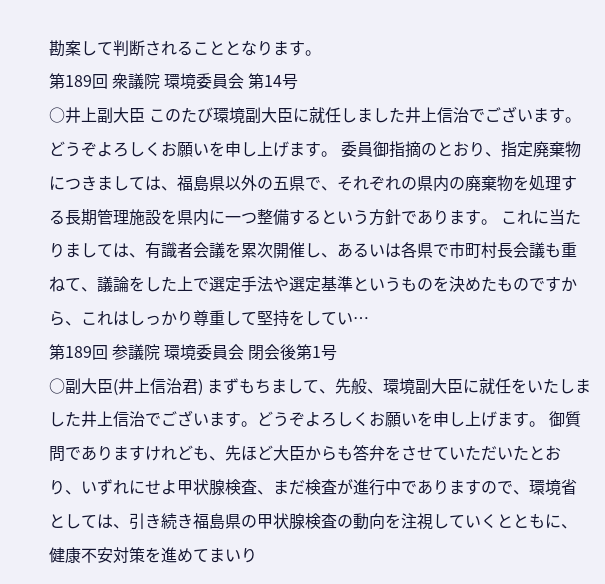勘案して判断されることとなります。
第189回 衆議院 環境委員会 第14号
○井上副大臣 このたび環境副大臣に就任しました井上信治でございます。どうぞよろしくお願いを申し上げます。 委員御指摘のとおり、指定廃棄物につきましては、福島県以外の五県で、それぞれの県内の廃棄物を処理する長期管理施設を県内に一つ整備するという方針であります。 これに当たりましては、有識者会議を累次開催し、あるいは各県で市町村長会議も重ねて、議論をした上で選定手法や選定基準というものを決めたものですから、これはしっかり尊重して堅持をしてい…
第189回 参議院 環境委員会 閉会後第1号
○副大臣(井上信治君) まずもちまして、先般、環境副大臣に就任をいたしました井上信治でございます。どうぞよろしくお願いを申し上げます。 御質問でありますけれども、先ほど大臣からも答弁をさせていただいたとおり、いずれにせよ甲状腺検査、まだ検査が進行中でありますので、環境省としては、引き続き福島県の甲状腺検査の動向を注視していくとともに、健康不安対策を進めてまいり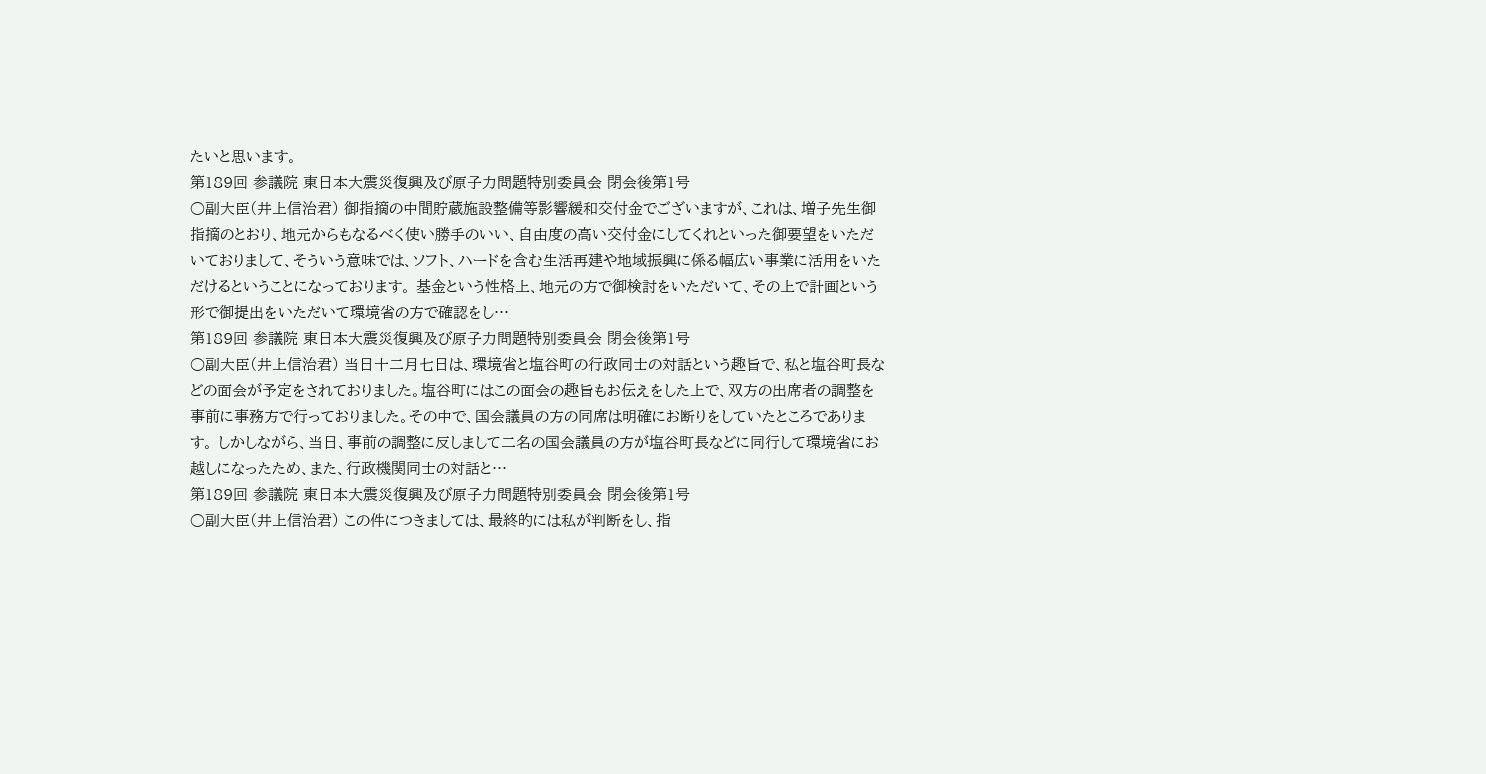たいと思います。
第189回 参議院 東日本大震災復興及び原子力問題特別委員会 閉会後第1号
○副大臣(井上信治君) 御指摘の中間貯蔵施設整備等影響緩和交付金でございますが、これは、増子先生御指摘のとおり、地元からもなるべく使い勝手のいい、自由度の高い交付金にしてくれといった御要望をいただいておりまして、そういう意味では、ソフト、ハードを含む生活再建や地域振興に係る幅広い事業に活用をいただけるということになっております。 基金という性格上、地元の方で御検討をいただいて、その上で計画という形で御提出をいただいて環境省の方で確認をし…
第189回 参議院 東日本大震災復興及び原子力問題特別委員会 閉会後第1号
○副大臣(井上信治君) 当日十二月七日は、環境省と塩谷町の行政同士の対話という趣旨で、私と塩谷町長などの面会が予定をされておりました。塩谷町にはこの面会の趣旨もお伝えをした上で、双方の出席者の調整を事前に事務方で行っておりました。その中で、国会議員の方の同席は明確にお断りをしていたところであります。 しかしながら、当日、事前の調整に反しまして二名の国会議員の方が塩谷町長などに同行して環境省にお越しになったため、また、行政機関同士の対話と…
第189回 参議院 東日本大震災復興及び原子力問題特別委員会 閉会後第1号
○副大臣(井上信治君) この件につきましては、最終的には私が判断をし、指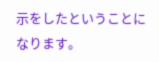示をしたということになります。